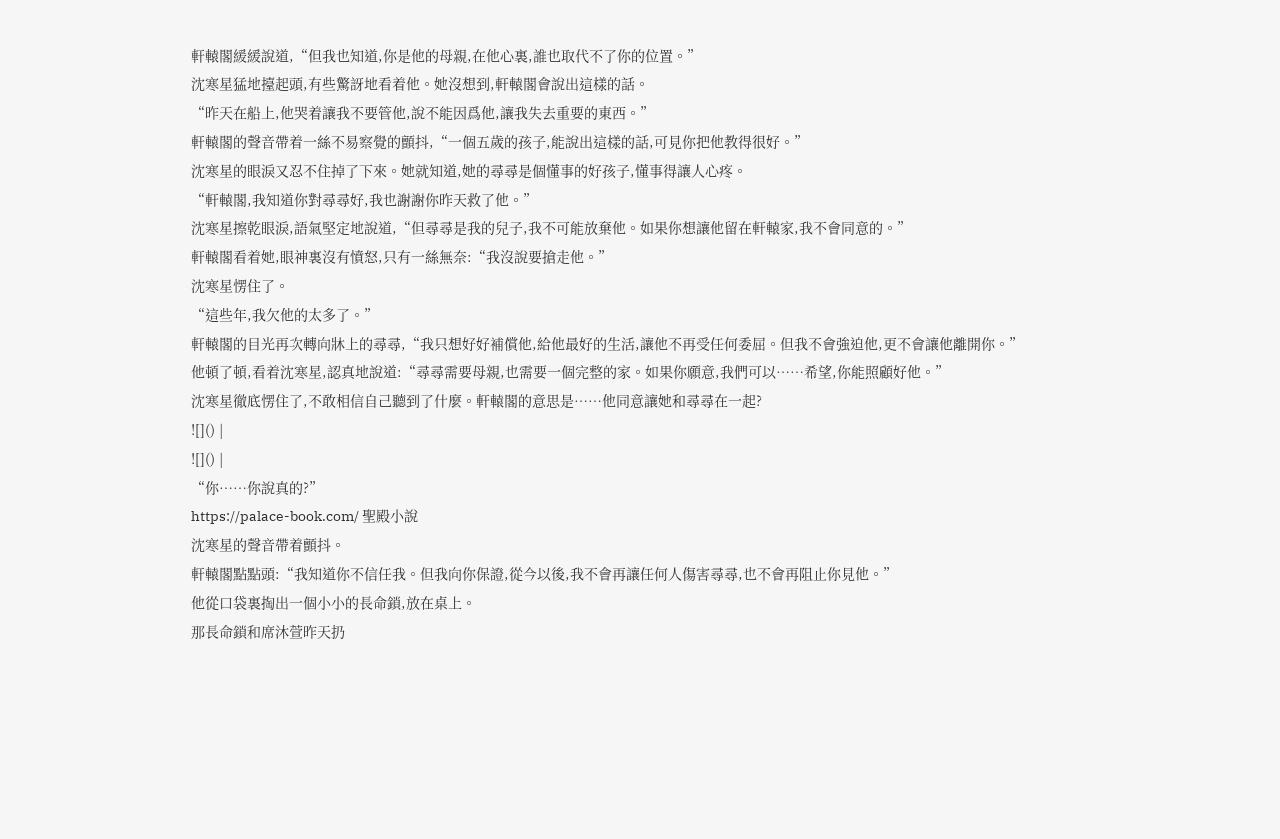軒轅閣緩緩說道,“但我也知道,你是他的母親,在他心裏,誰也取代不了你的位置。”
沈寒星猛地擡起頭,有些驚訝地看着他。她沒想到,軒轅閣會說出這樣的話。
“昨天在船上,他哭着讓我不要管他,說不能因爲他,讓我失去重要的東西。”
軒轅閣的聲音帶着一絲不易察覺的顫抖,“一個五歲的孩子,能說出這樣的話,可見你把他教得很好。”
沈寒星的眼淚又忍不住掉了下來。她就知道,她的尋尋是個懂事的好孩子,懂事得讓人心疼。
“軒轅閣,我知道你對尋尋好,我也謝謝你昨天救了他。”
沈寒星擦乾眼淚,語氣堅定地說道,“但尋尋是我的兒子,我不可能放棄他。如果你想讓他留在軒轅家,我不會同意的。”
軒轅閣看着她,眼神裏沒有憤怒,只有一絲無奈:“我沒說要搶走他。”
沈寒星愣住了。
“這些年,我欠他的太多了。”
軒轅閣的目光再次轉向牀上的尋尋,“我只想好好補償他,給他最好的生活,讓他不再受任何委屈。但我不會強迫他,更不會讓他離開你。”
他頓了頓,看着沈寒星,認真地說道:“尋尋需要母親,也需要一個完整的家。如果你願意,我們可以……希望,你能照顧好他。”
沈寒星徹底愣住了,不敢相信自己聽到了什麼。軒轅閣的意思是……他同意讓她和尋尋在一起?
![]() |
![]() |
“你……你說真的?”
https://palace-book.com/ 聖殿小說
沈寒星的聲音帶着顫抖。
軒轅閣點點頭:“我知道你不信任我。但我向你保證,從今以後,我不會再讓任何人傷害尋尋,也不會再阻止你見他。”
他從口袋裏掏出一個小小的長命鎖,放在桌上。
那長命鎖和席沐萱昨天扔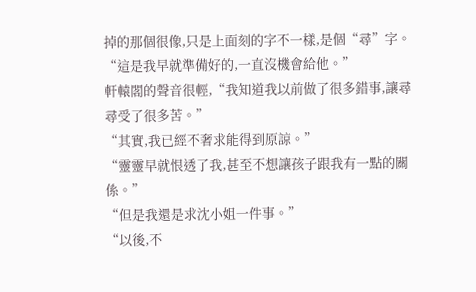掉的那個很像,只是上面刻的字不一樣,是個“尋”字。
“這是我早就準備好的,一直沒機會給他。”
軒轅閣的聲音很輕,“我知道我以前做了很多錯事,讓尋尋受了很多苦。”
“其實,我已經不奢求能得到原諒。”
“靈靈早就恨透了我,甚至不想讓孩子跟我有一點的關係。”
“但是我還是求沈小姐一件事。”
“以後,不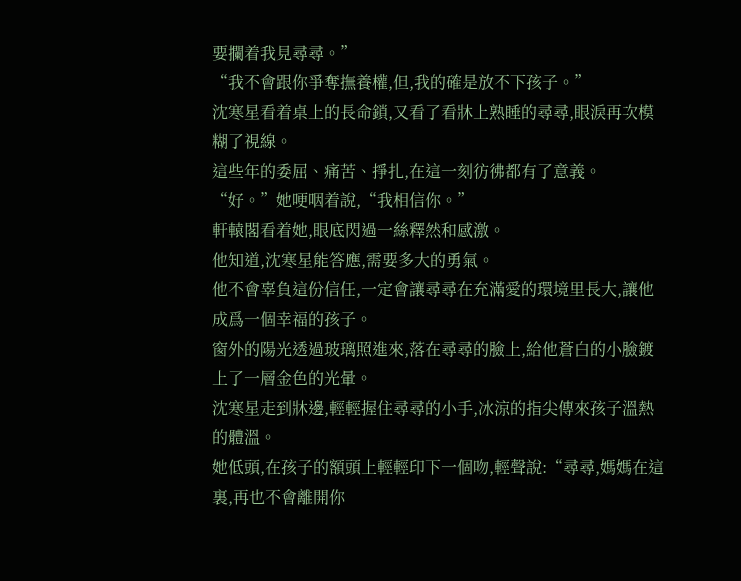要攔着我見尋尋。”
“我不會跟你爭奪撫養權,但,我的確是放不下孩子。”
沈寒星看着桌上的長命鎖,又看了看牀上熟睡的尋尋,眼淚再次模糊了視線。
這些年的委屈、痛苦、掙扎,在這一刻彷彿都有了意義。
“好。”她哽咽着說,“我相信你。”
軒轅閣看着她,眼底閃過一絲釋然和感激。
他知道,沈寒星能答應,需要多大的勇氣。
他不會辜負這份信任,一定會讓尋尋在充滿愛的環境里長大,讓他成爲一個幸福的孩子。
窗外的陽光透過玻璃照進來,落在尋尋的臉上,給他蒼白的小臉鍍上了一層金色的光暈。
沈寒星走到牀邊,輕輕握住尋尋的小手,冰涼的指尖傳來孩子溫熱的體溫。
她低頭,在孩子的額頭上輕輕印下一個吻,輕聲說:“尋尋,媽媽在這裏,再也不會離開你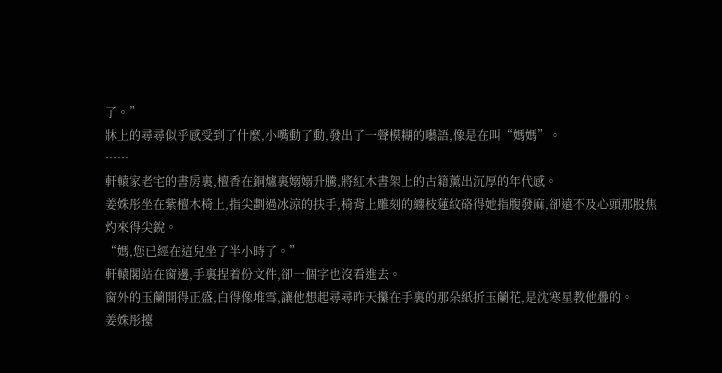了。”
牀上的尋尋似乎感受到了什麼,小嘴動了動,發出了一聲模糊的囈語,像是在叫“媽媽”。
……
軒轅家老宅的書房裏,檀香在銅爐裏嫋嫋升騰,將紅木書架上的古籍薰出沉厚的年代感。
姜姝彤坐在紫檀木椅上,指尖劃過冰涼的扶手,椅背上雕刻的纏枝蓮紋硌得她指腹發麻,卻遠不及心頭那股焦灼來得尖銳。
“媽,您已經在這兒坐了半小時了。”
軒轅閣站在窗邊,手裏捏着份文件,卻一個字也沒看進去。
窗外的玉蘭開得正盛,白得像堆雪,讓他想起尋尋昨天攥在手裏的那朵紙折玉蘭花,是沈寒星教他疊的。
姜姝彤擡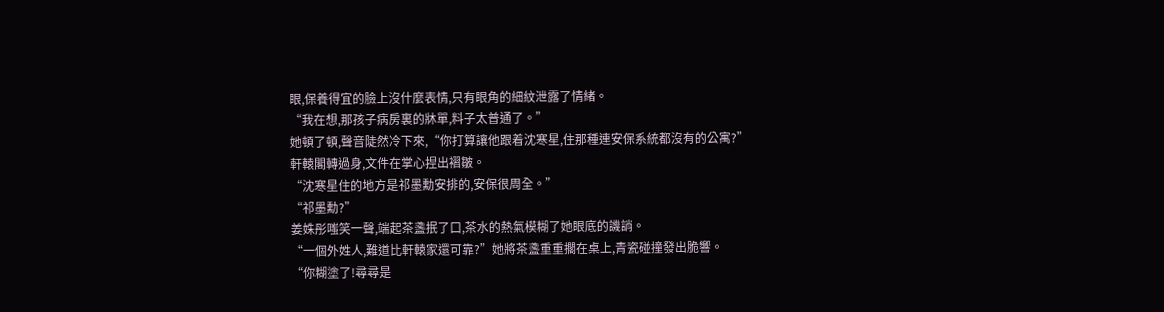眼,保養得宜的臉上沒什麼表情,只有眼角的細紋泄露了情緒。
“我在想,那孩子病房裏的牀單,料子太普通了。”
她頓了頓,聲音陡然冷下來,“你打算讓他跟着沈寒星,住那種連安保系統都沒有的公寓?”
軒轅閣轉過身,文件在掌心捏出褶皺。
“沈寒星住的地方是祁墨勳安排的,安保很周全。”
“祁墨勳?”
姜姝彤嗤笑一聲,端起茶盞抿了口,茶水的熱氣模糊了她眼底的譏誚。
“一個外姓人,難道比軒轅家還可靠?”她將茶盞重重擱在桌上,青瓷碰撞發出脆響。
“你糊塗了!尋尋是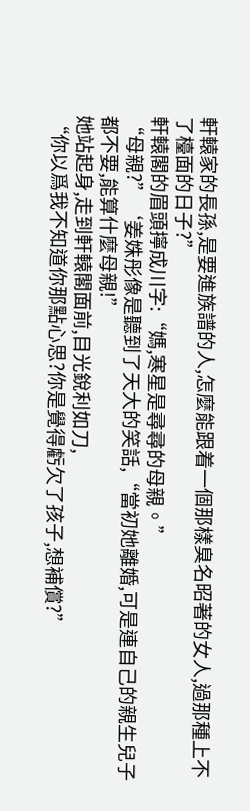軒轅家的長孫,是要進族譜的人,怎麼能跟着一個那樣臭名昭著的女人,過那種上不了檯面的日子?”
軒轅閣的眉頭擰成川字:“媽,寒星是尋尋的母親。”
“母親?”‘姜姝彤像是聽到了天大的笑話,“當初她離婚,可是連自己的親生兒子都不要,能算什麼母親!”
她站起身,走到軒轅閣面前,目光銳利如刀,
“你以爲我不知道你那點心思?你是覺得虧欠了孩子,想補償?”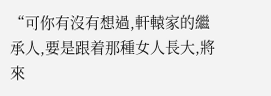“可你有沒有想過,軒轅家的繼承人,要是跟着那種女人長大,將來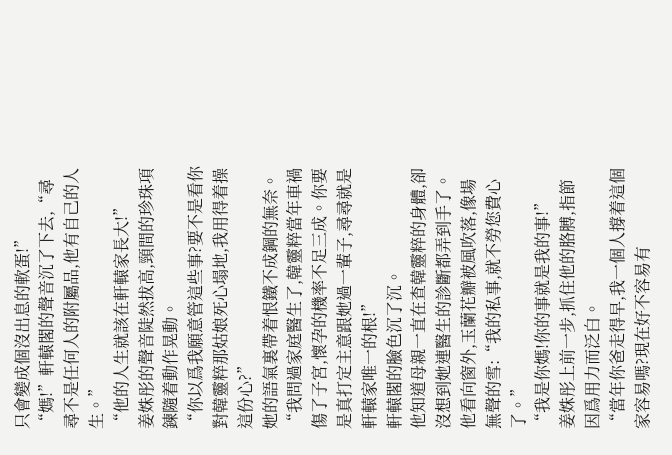只會變成個沒出息的軟蛋!”
“媽!”軒轅閣的聲音沉了下去,“尋尋不是任何人的附屬品,他有自己的人生。”
“他的人生就該在軒轅家長大!”
姜姝彤的聲音陡然拔高,頸間的珍珠項鍊隨着動作晃動。
“你以爲我願意管這些事?要不是看你對韓靈粹那姑娘死心塌地,我用得着操這份心?”
她的語氣裏帶着恨鐵不成鋼的無奈。
“我問過家庭醫生了,韓靈粹當年車禍傷了子宮,懷孕的機率不足三成。你要是真打定主意跟她過一輩子,尋尋就是軒轅家唯一的根!”
軒轅閣的臉色沉了沉。
他知道母親一直在查韓靈粹的身體,卻沒想到她連醫生的診斷都弄到手了。
他看向窗外,玉蘭花瓣被風吹落,像場無聲的雪:“我的私事,就不勞您費心了。”
“我是你媽!你的事就是我的事!”
姜姝彤上前一步,抓住他的胳膊,指節因爲用力而泛白。
“當年你爸走得早,我一個人撐着這個家容易嗎?現在好不容易有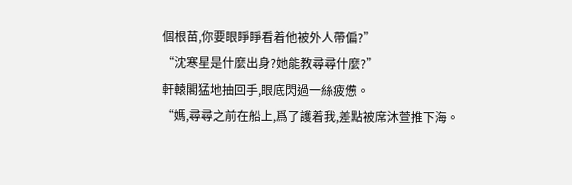個根苗,你要眼睜睜看着他被外人帶偏?”
“沈寒星是什麼出身?她能教尋尋什麼?”
軒轅閣猛地抽回手,眼底閃過一絲疲憊。
“媽,尋尋之前在船上,爲了護着我,差點被席沐萱推下海。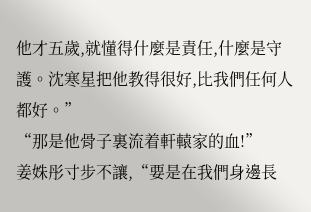他才五歲,就懂得什麼是責任,什麼是守護。沈寒星把他教得很好,比我們任何人都好。”
“那是他骨子裏流着軒轅家的血!”
姜姝彤寸步不讓,“要是在我們身邊長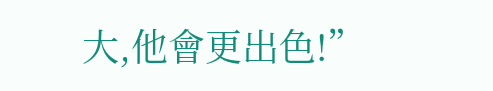大,他會更出色!”